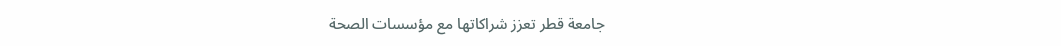جامعة قطر تعزز شراكاتها مع مؤسسات الصحة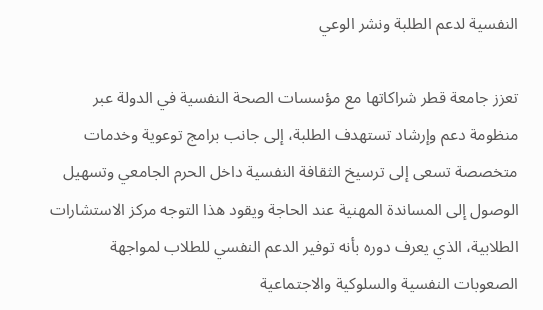النفسية لدعم الطلبة ونشر الوعي

تعزز جامعة قطر شراكاتها مع مؤسسات الصحة النفسية في الدولة عبر منظومة دعم وإرشاد تستهدف الطلبة، إلى جانب برامج توعوية وخدمات متخصصة تسعى إلى ترسيخ الثقافة النفسية داخل الحرم الجامعي وتسهيل الوصول إلى المساندة المهنية عند الحاجة ويقود هذا التوجه مركز الاستشارات الطلابية، الذي يعرف دوره بأنه توفير الدعم النفسي للطلاب لمواجهة الصعوبات النفسية والسلوكية والاجتماعية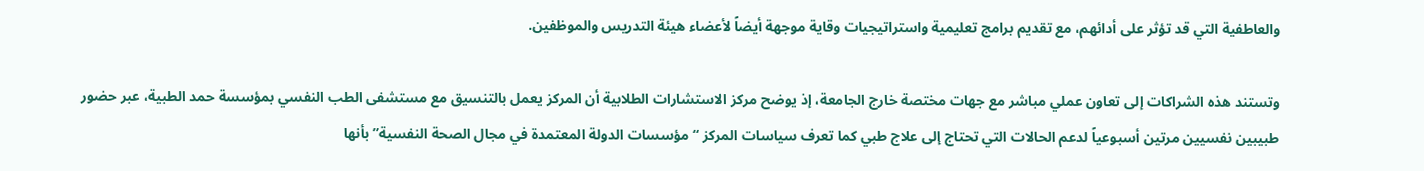والعاطفية التي قد تؤثر على أدائهم، مع تقديم برامج تعليمية واستراتيجيات وقاية موجهة أيضاً لأعضاء هيئة التدريس والموظفين.

وتستند هذه الشراكات إلى تعاون عملي مباشر مع جهات مختصة خارج الجامعة، إذ يوضح مركز الاستشارات الطلابية أن المركز يعمل بالتنسيق مع مستشفى الطب النفسي بمؤسسة حمد الطبية، عبر حضور طبيبين نفسيين مرتين أسبوعياً لدعم الحالات التي تحتاج إلى علاج طبي كما تعرف سياسات المركز “مؤسسات الدولة المعتمدة في مجال الصحة النفسية” بأنها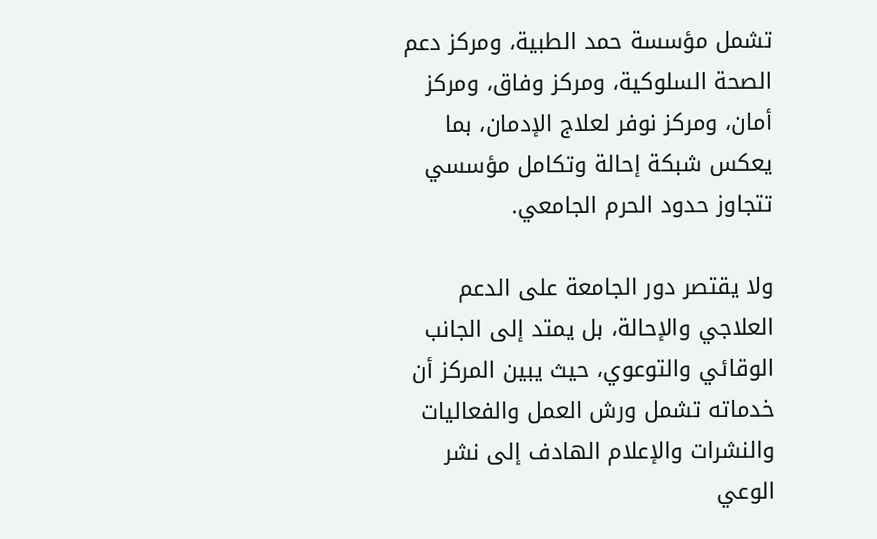تشمل مؤسسة حمد الطبية، ومركز دعم الصحة السلوكية، ومركز وفاق، ومركز أمان، ومركز نوفر لعلاج الإدمان، بما يعكس شبكة إحالة وتكامل مؤسسي تتجاوز حدود الحرم الجامعي.

ولا يقتصر دور الجامعة على الدعم العلاجي والإحالة، بل يمتد إلى الجانب الوقائي والتوعوي، حيث يبين المركز أن خدماته تشمل ورش العمل والفعاليات والنشرات والإعلام الهادف إلى نشر الوعي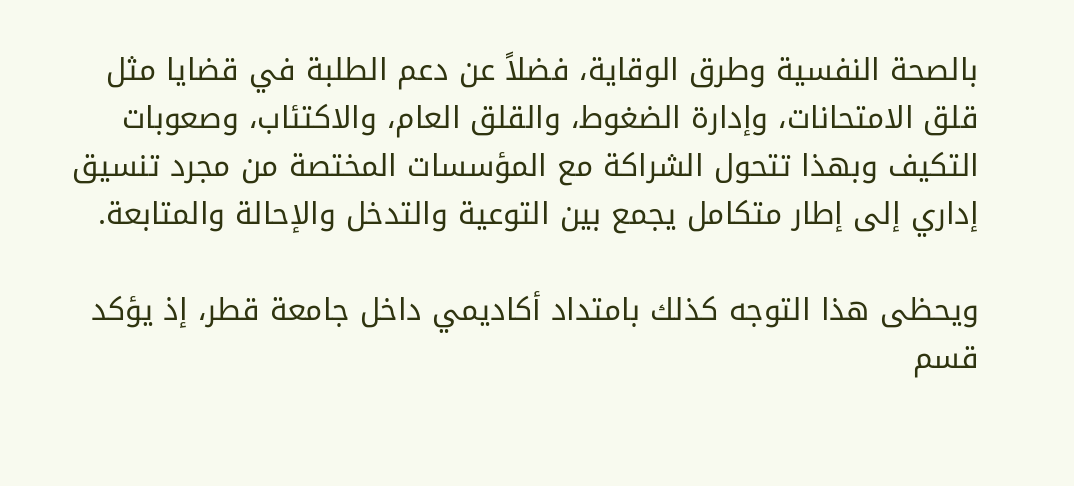بالصحة النفسية وطرق الوقاية، فضلاً عن دعم الطلبة في قضايا مثل قلق الامتحانات، وإدارة الضغوط، والقلق العام، والاكتئاب، وصعوبات التكيف وبهذا تتحول الشراكة مع المؤسسات المختصة من مجرد تنسيق إداري إلى إطار متكامل يجمع بين التوعية والتدخل والإحالة والمتابعة.

ويحظى هذا التوجه كذلك بامتداد أكاديمي داخل جامعة قطر، إذ يؤكد قسم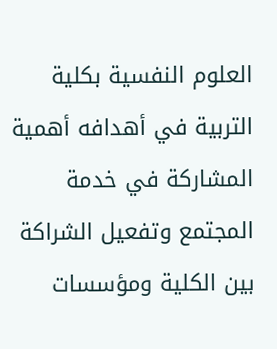العلوم النفسية بكلية التربية في أهدافه أهمية المشاركة في خدمة المجتمع وتفعيل الشراكة بين الكلية ومؤسسات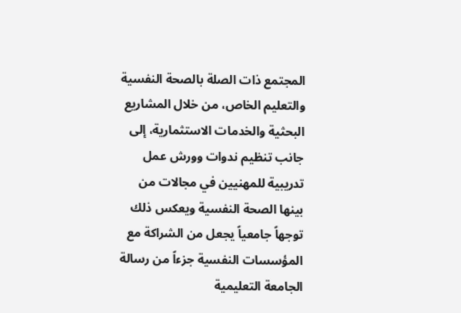المجتمع ذات الصلة بالصحة النفسية والتعليم الخاص، من خلال المشاريع البحثية والخدمات الاستثمارية، إلى جانب تنظيم ندوات وورش عمل تدريبية للمهنيين في مجالات من بينها الصحة النفسية ويعكس ذلك توجهاً جامعياً يجعل من الشراكة مع المؤسسات النفسية جزءاً من رسالة الجامعة التعليمية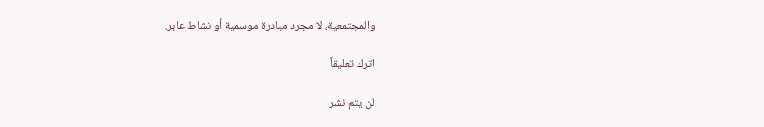والمجتمعية، لا مجرد مبادرة موسمية أو نشاط عابر.

اترك تعليقاً

لن يتم نشر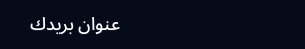عنوان بريدك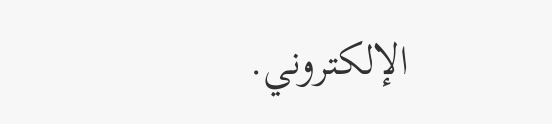الإلكتروني.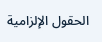الحقول الإلزامية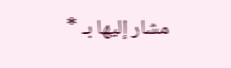مشار إليها بـ *